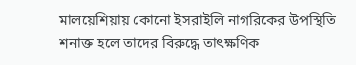মালয়েশিয়ায় কোনো ইসরাইলি নাগরিকের উপস্থিতি শনাক্ত হলে তাদের বিরুদ্ধে তাৎক্ষণিক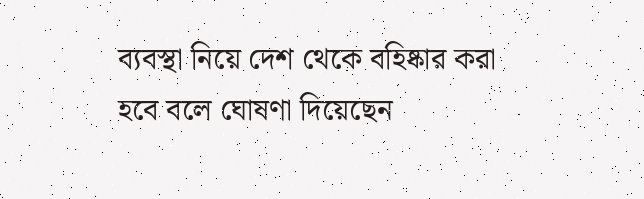ব্যবস্থা নিয়ে দেশ থেকে বহিষ্কার করা হবে বলে ঘোষণা দিয়েছেন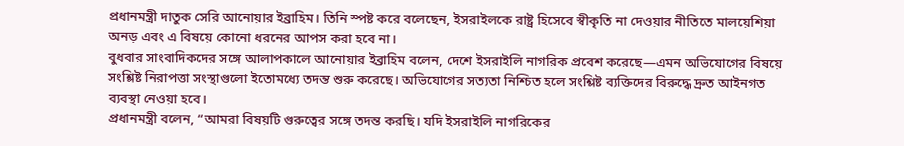প্রধানমন্ত্রী দাতুক সেরি আনোয়ার ইব্রাহিম। তিনি স্পষ্ট করে বলেছেন, ইসরাইলকে রাষ্ট্র হিসেবে স্বীকৃতি না দেওয়ার নীতিতে মালয়েশিয়া অনড় এবং এ বিষয়ে কোনো ধরনের আপস করা হবে না।
বুধবার সাংবাদিকদের সঙ্গে আলাপকালে আনোয়ার ইব্রাহিম বলেন, দেশে ইসরাইলি নাগরিক প্রবেশ করেছে—এমন অভিযোগের বিষয়ে সংশ্লিষ্ট নিরাপত্তা সংস্থাগুলো ইতোমধ্যে তদন্ত শুরু করেছে। অভিযোগের সত্যতা নিশ্চিত হলে সংশ্লিষ্ট ব্যক্তিদের বিরুদ্ধে দ্রুত আইনগত ব্যবস্থা নেওয়া হবে।
প্রধানমন্ত্রী বলেন, “আমরা বিষয়টি গুরুত্বের সঙ্গে তদন্ত করছি। যদি ইসরাইলি নাগরিকের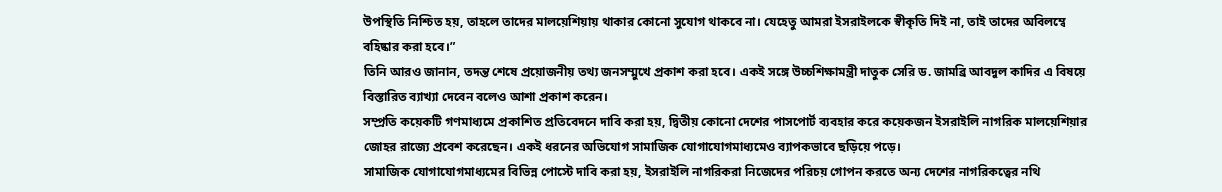উপস্থিতি নিশ্চিত হয়, তাহলে তাদের মালয়েশিয়ায় থাকার কোনো সুযোগ থাকবে না। যেহেতু আমরা ইসরাইলকে স্বীকৃতি দিই না, তাই তাদের অবিলম্বে বহিষ্কার করা হবে।”
তিনি আরও জানান, তদন্ত শেষে প্রয়োজনীয় তথ্য জনসম্মুখে প্রকাশ করা হবে। একই সঙ্গে উচ্চশিক্ষামন্ত্রী দাতুক সেরি ড. জামব্রি আবদুল কাদির এ বিষয়ে বিস্তারিত ব্যাখ্যা দেবেন বলেও আশা প্রকাশ করেন।
সম্প্রতি কয়েকটি গণমাধ্যমে প্রকাশিত প্রতিবেদনে দাবি করা হয়, দ্বিতীয় কোনো দেশের পাসপোর্ট ব্যবহার করে কয়েকজন ইসরাইলি নাগরিক মালয়েশিয়ার জোহর রাজ্যে প্রবেশ করেছেন। একই ধরনের অভিযোগ সামাজিক যোগাযোগমাধ্যমেও ব্যাপকভাবে ছড়িয়ে পড়ে।
সামাজিক যোগাযোগমাধ্যমের বিভিন্ন পোস্টে দাবি করা হয়, ইসরাইলি নাগরিকরা নিজেদের পরিচয় গোপন করতে অন্য দেশের নাগরিকত্বের নথি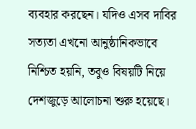ব্যবহার করছেন। যদিও এসব দাবির সত্যতা এখনো আনুষ্ঠানিকভাবে নিশ্চিত হয়নি, তবুও বিষয়টি নিয়ে দেশজুড়ে আলোচনা শুরু হয়েছে।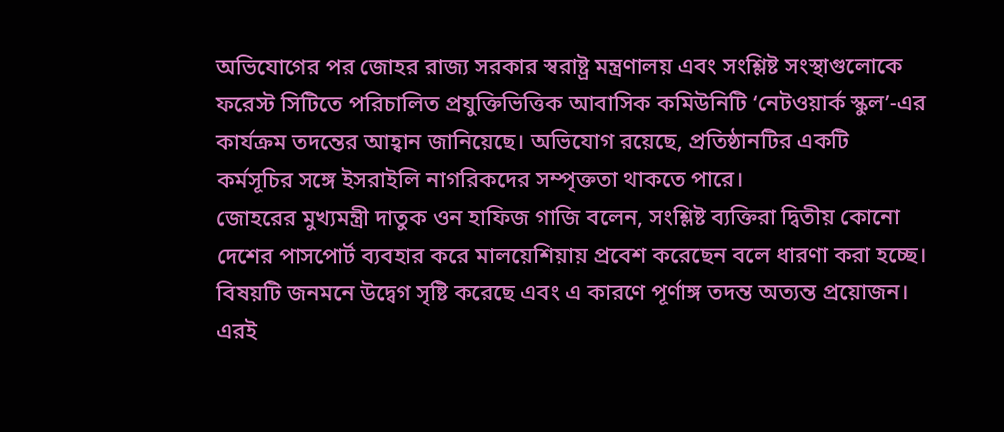অভিযোগের পর জোহর রাজ্য সরকার স্বরাষ্ট্র মন্ত্রণালয় এবং সংশ্লিষ্ট সংস্থাগুলোকে ফরেস্ট সিটিতে পরিচালিত প্রযুক্তিভিত্তিক আবাসিক কমিউনিটি ‘নেটওয়ার্ক স্কুল’-এর কার্যক্রম তদন্তের আহ্বান জানিয়েছে। অভিযোগ রয়েছে, প্রতিষ্ঠানটির একটি কর্মসূচির সঙ্গে ইসরাইলি নাগরিকদের সম্পৃক্ততা থাকতে পারে।
জোহরের মুখ্যমন্ত্রী দাতুক ওন হাফিজ গাজি বলেন, সংশ্লিষ্ট ব্যক্তিরা দ্বিতীয় কোনো দেশের পাসপোর্ট ব্যবহার করে মালয়েশিয়ায় প্রবেশ করেছেন বলে ধারণা করা হচ্ছে। বিষয়টি জনমনে উদ্বেগ সৃষ্টি করেছে এবং এ কারণে পূর্ণাঙ্গ তদন্ত অত্যন্ত প্রয়োজন।
এরই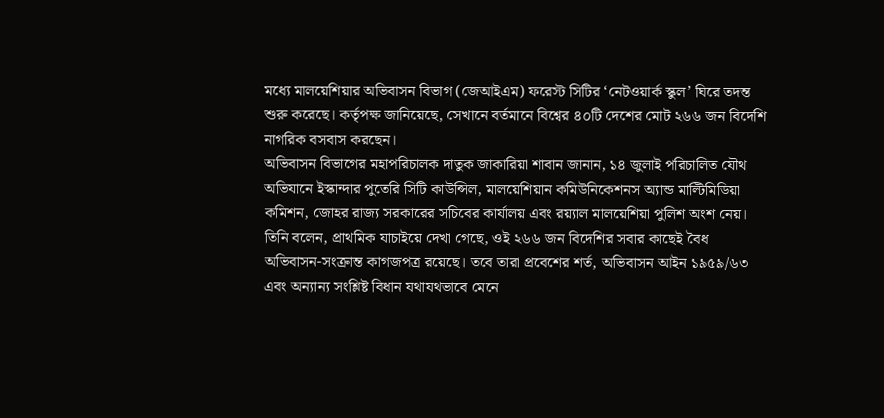মধ্যে মালয়েশিয়ার অভিবাসন বিভাগ (জেআইএম) ফরেস্ট সিটির ‘নেটওয়ার্ক স্কুল’ ঘিরে তদন্ত শুরু করেছে। কর্তৃপক্ষ জানিয়েছে, সেখানে বর্তমানে বিশ্বের ৪০টি দেশের মোট ২৬৬ জন বিদেশি নাগরিক বসবাস করছেন।
অভিবাসন বিভাগের মহাপরিচালক দাতুক জাকারিয়া শাবান জানান, ১৪ জুলাই পরিচালিত যৌথ অভিযানে ইস্কান্দার পুতেরি সিটি কাউন্সিল, মালয়েশিয়ান কমিউনিকেশনস অ্যান্ড মাল্টিমিডিয়া কমিশন, জোহর রাজ্য সরকারের সচিবের কার্যালয় এবং রয়্যাল মালয়েশিয়া পুলিশ অংশ নেয়।
তিনি বলেন, প্রাথমিক যাচাইয়ে দেখা গেছে, ওই ২৬৬ জন বিদেশির সবার কাছেই বৈধ অভিবাসন-সংক্রান্ত কাগজপত্র রয়েছে। তবে তারা প্রবেশের শর্ত, অভিবাসন আইন ১৯৫৯/৬৩ এবং অন্যান্য সংশ্লিষ্ট বিধান যথাযথভাবে মেনে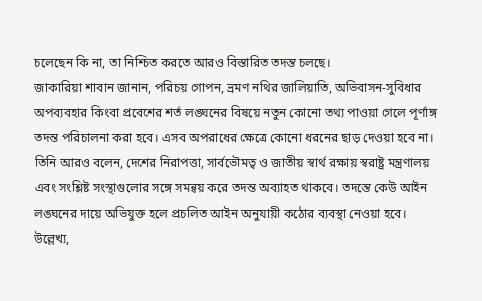চলেছেন কি না, তা নিশ্চিত করতে আরও বিস্তারিত তদন্ত চলছে।
জাকারিয়া শাবান জানান, পরিচয় গোপন, ভ্রমণ নথির জালিয়াতি, অভিবাসন-সুবিধার অপব্যবহার কিংবা প্রবেশের শর্ত লঙ্ঘনের বিষয়ে নতুন কোনো তথ্য পাওয়া গেলে পূর্ণাঙ্গ তদন্ত পরিচালনা করা হবে। এসব অপরাধের ক্ষেত্রে কোনো ধরনের ছাড় দেওয়া হবে না।
তিনি আরও বলেন, দেশের নিরাপত্তা, সার্বভৌমত্ব ও জাতীয় স্বার্থ রক্ষায় স্বরাষ্ট্র মন্ত্রণালয় এবং সংশ্লিষ্ট সংস্থাগুলোর সঙ্গে সমন্বয় করে তদন্ত অব্যাহত থাকবে। তদন্তে কেউ আইন লঙ্ঘনের দায়ে অভিযুক্ত হলে প্রচলিত আইন অনুযায়ী কঠোর ব্যবস্থা নেওয়া হবে।
উল্লেখ্য,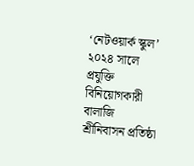‘নেটওয়ার্ক স্কুল’ ২০২৪ সালে প্রযুক্তি বিনিয়োগকারী বালাজি শ্রীনিবাসন প্রতিষ্ঠা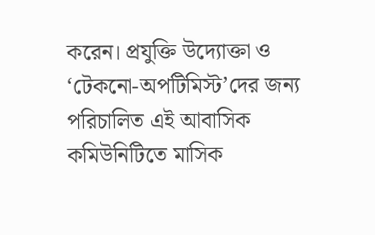করেন। প্রযুক্তি উদ্যোক্তা ও ‘টেকনো-অপটিমিস্ট’দের জন্য পরিচালিত এই আবাসিক কমিউনিটিতে মাসিক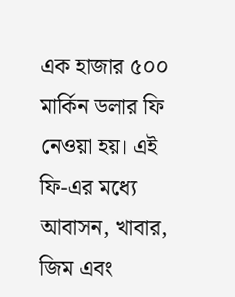এক হাজার ৫০০ মার্কিন ডলার ফি নেওয়া হয়। এই ফি-এর মধ্যে আবাসন, খাবার, জিম এবং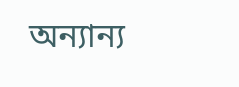অন্যান্য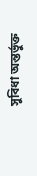সুবিধা অন্তর্ভুক্ত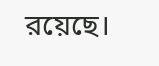রয়েছে।